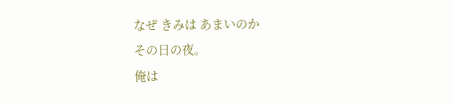なぜ きみは あまいのか
その日の夜。
俺は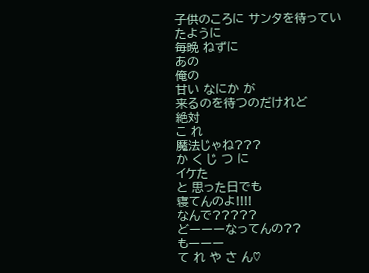子供のころに サンタを待っていたように
毎晩 ねずに
あの
俺の
甘い なにか が
来るのを待つのだけれど
絶対
こ れ
魔法じゃね???
か く じ つ に
イケた
と 思った日でも
寝てんのよ!!!!
なんで?????
どーーーなってんの??
もーーー
て れ や さ ん♡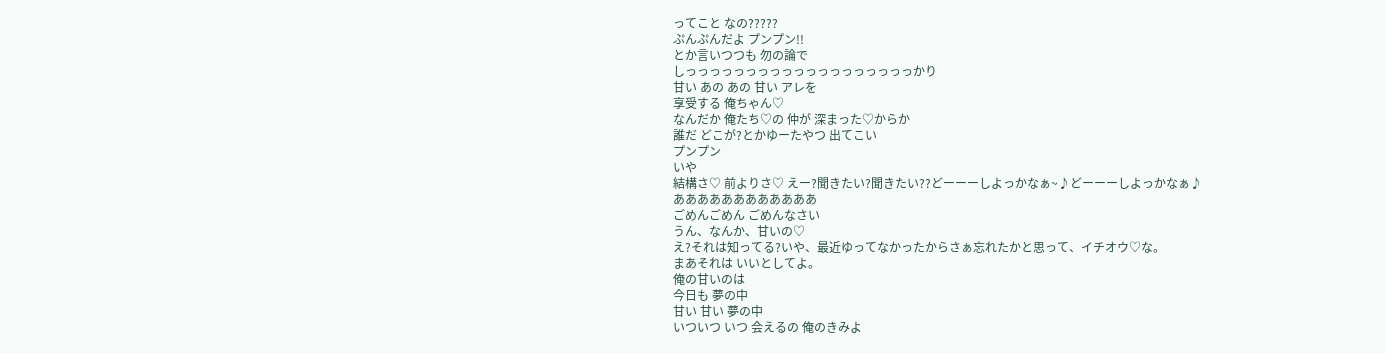ってこと なの?????
ぷんぷんだよ プンプン!!
とか言いつつも 勿の論で
しっっっっっっっっっっっっっっっっっっっかり
甘い あの あの 甘い アレを
享受する 俺ちゃん♡
なんだか 俺たち♡の 仲が 深まった♡からか
誰だ どこが?とかゆーたやつ 出てこい
プンプン
いや
結構さ♡ 前よりさ♡ えー?聞きたい?聞きたい??どーーーしよっかなぁ~♪どーーーしよっかなぁ♪
ああああああああああああ
ごめんごめん ごめんなさい
うん、なんか、甘いの♡
え?それは知ってる?いや、最近ゆってなかったからさぁ忘れたかと思って、イチオウ♡な。
まあそれは いいとしてよ。
俺の甘いのは
今日も 夢の中
甘い 甘い 夢の中
いついつ いつ 会えるの 俺のきみよ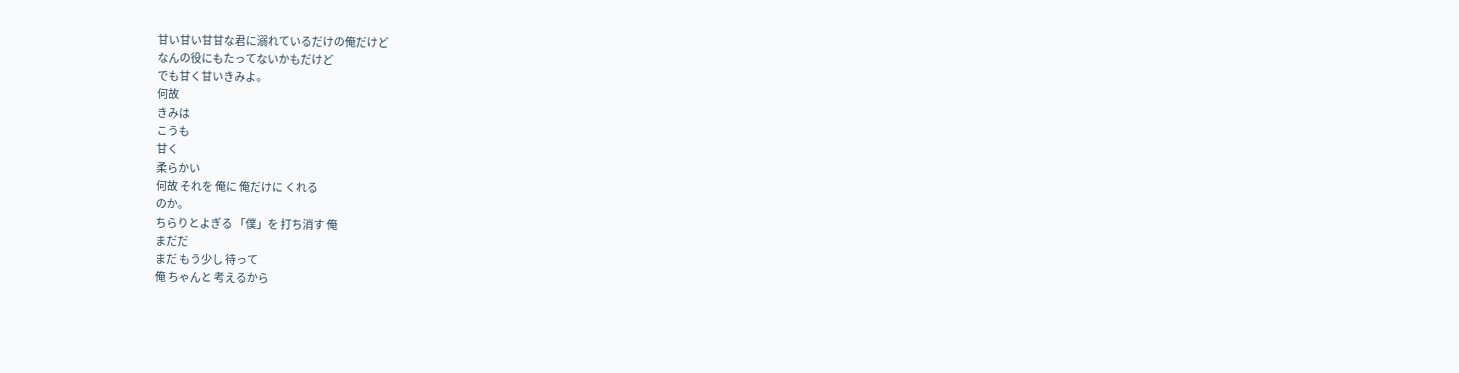甘い甘い甘甘な君に溺れているだけの俺だけど
なんの役にもたってないかもだけど
でも甘く甘いきみよ。
何故
きみは
こうも
甘く
柔らかい
何故 それを 俺に 俺だけに くれる
のか。
ちらりとよぎる 「僕」を 打ち消す 俺
まだだ
まだ もう少し 待って
俺 ちゃんと 考えるから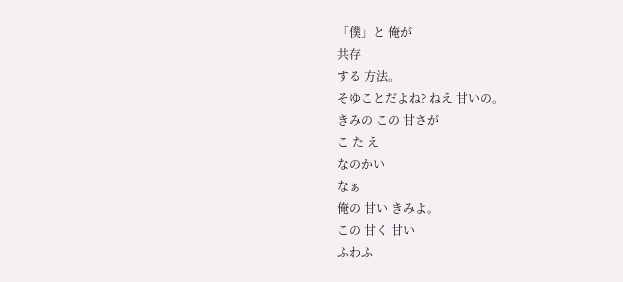「僕」と 俺が
共存
する 方法。
そゆことだよね? ねえ 甘いの。
きみの この 甘さが
こ た え
なのかい
なぁ
俺の 甘い きみよ。
この 甘く 甘い
ふわふ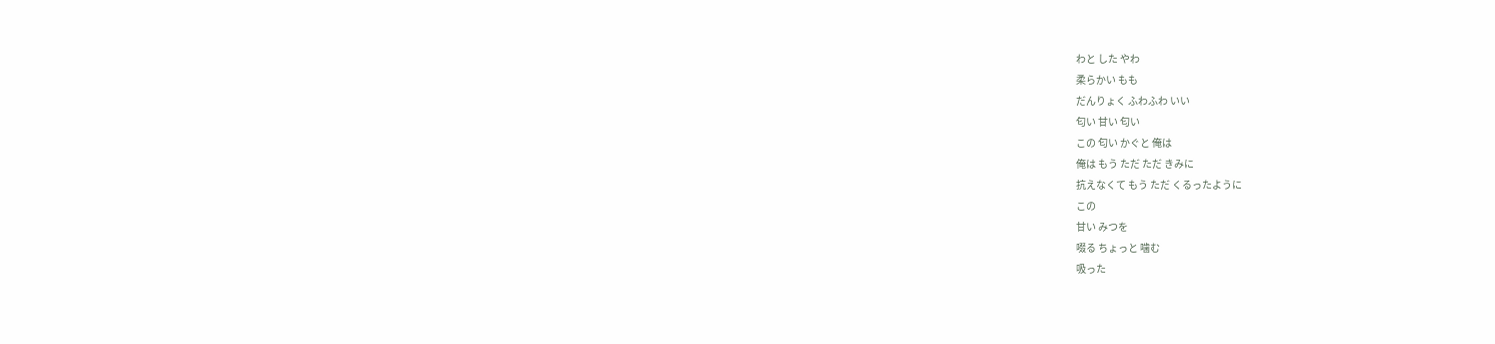わと した やわ
柔らかい もも
だんりょく ふわふわ いい
匂い 甘い 匂い
この 匂い かぐと 俺は
俺は もう ただ ただ きみに
抗えなくて もう ただ くるったように
この
甘い みつを
啜る ちょっと 噛む
吸った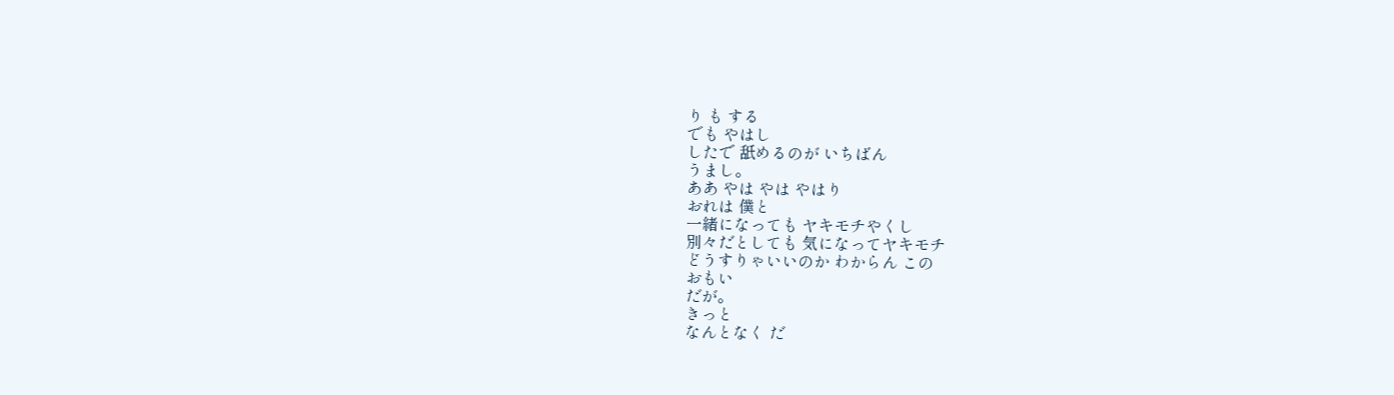り も する
でも やはし
したで 舐めるのが いちばん
うまし。
ああ やは やは やはり
おれは 僕と
一緒になっても ヤキモチやくし
別々だとしても 気になってヤキモチ
どうすりゃいいのか わからん この
おもい
だが。
きっと
なんとなく だ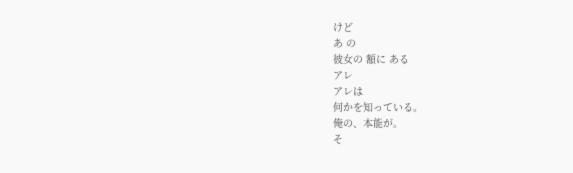けど
あ の
彼女の 額に ある
アレ
アレは
何かを知っている。
俺の、本能が。
そ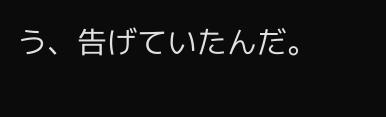う、告げていたんだ。